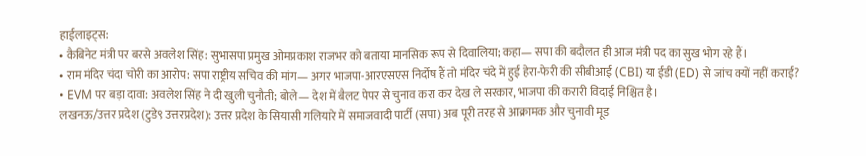हाईलाइट्स:
• कैबिनेट मंत्री पर बरसे अवलेश सिंह: सुभासपा प्रमुख ओमप्रकाश राजभर को बताया मानसिक रूप से दिवालिया; कहा— सपा की बदौलत ही आज मंत्री पद का सुख भोग रहे हैं।
• राम मंदिर चंदा चोरी का आरोप: सपा राष्ट्रीय सचिव की मांग— अगर भाजपा-आरएसएस निर्दोष हैं तो मंदिर चंदे में हुई हेरा-फेरी की सीबीआई (CBI) या ईडी (ED) से जांच क्यों नहीं कराई?
• EVM पर बड़ा दावा: अवलेश सिंह ने दी खुली चुनौती; बोले— देश में बैलट पेपर से चुनाव करा कर देख ले सरकार, भाजपा की करारी विदाई निश्चित है।
लखनऊ/उत्तर प्रदेश (टुडे९ उत्तरप्रदेश): उत्तर प्रदेश के सियासी गलियारे में समाजवादी पार्टी (सपा) अब पूरी तरह से आक्रामक और चुनावी मूड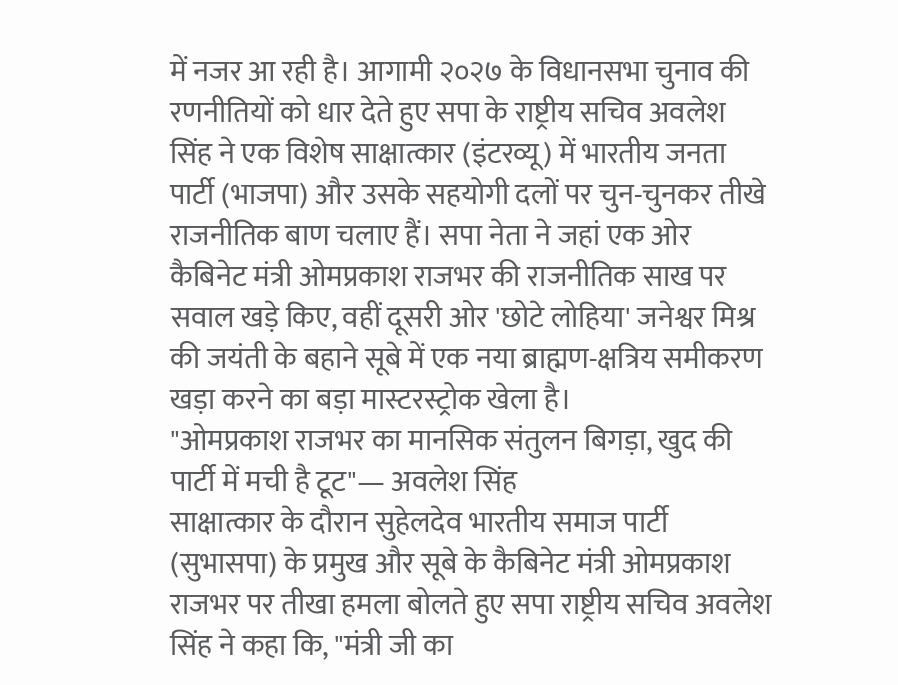में नजर आ रही है। आगामी २०२७ के विधानसभा चुनाव की रणनीतियों को धार देते हुए सपा के राष्ट्रीय सचिव अवलेश सिंह ने एक विशेष साक्षात्कार (इंटरव्यू) में भारतीय जनता पार्टी (भाजपा) और उसके सहयोगी दलों पर चुन-चुनकर तीखे राजनीतिक बाण चलाए हैं। सपा नेता ने जहां एक ओर कैबिनेट मंत्री ओमप्रकाश राजभर की राजनीतिक साख पर सवाल खड़े किए, वहीं दूसरी ओर 'छोटे लोहिया' जनेश्वर मिश्र की जयंती के बहाने सूबे में एक नया ब्राह्मण-क्षत्रिय समीकरण खड़ा करने का बड़ा मास्टरस्ट्रोक खेला है।
"ओमप्रकाश राजभर का मानसिक संतुलन बिगड़ा, खुद की पार्टी में मची है टूट"— अवलेश सिंह
साक्षात्कार के दौरान सुहेलदेव भारतीय समाज पार्टी (सुभासपा) के प्रमुख और सूबे के कैबिनेट मंत्री ओमप्रकाश राजभर पर तीखा हमला बोलते हुए सपा राष्ट्रीय सचिव अवलेश सिंह ने कहा कि, "मंत्री जी का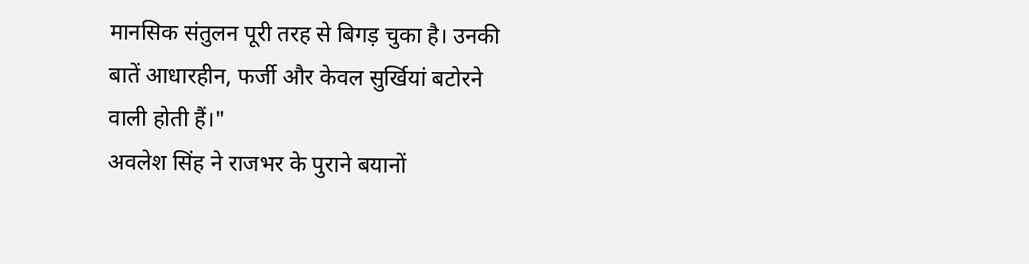मानसिक संतुलन पूरी तरह से बिगड़ चुका है। उनकी बातें आधारहीन, फर्जी और केवल सुर्खियां बटोरने वाली होती हैं।"
अवलेश सिंह ने राजभर के पुराने बयानों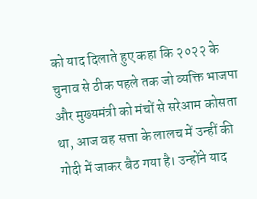को याद दिलाते हुए कहा कि २०२२ के चुनाव से ठीक पहले तक जो व्यक्ति भाजपा और मुख्यमंत्री को मंचों से सरेआम कोसता था, आज वह सत्ता के लालच में उन्हीं की गोदी में जाकर बैठ गया है। उन्होंने याद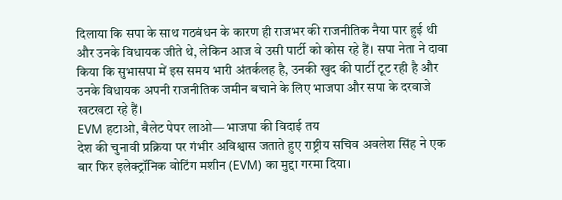दिलाया कि सपा के साथ गठबंधन के कारण ही राजभर की राजनीतिक नैया पार हुई थी और उनके विधायक जीते थे, लेकिन आज वे उसी पार्टी को कोस रहे हैं। सपा नेता ने दावा किया कि सुभासपा में इस समय भारी अंतर्कलह है, उनकी खुद की पार्टी टूट रही है और उनके विधायक अपनी राजनीतिक जमीन बचाने के लिए भाजपा और सपा के दरवाजे खटखटा रहे हैं।
EVM हटाओ, बैलेट पेपर लाओ— भाजपा की विदाई तय
देश की चुनावी प्रक्रिया पर गंभीर अविश्वास जताते हुए राष्ट्रीय सचिव अवलेश सिंह ने एक बार फिर इलेक्ट्रॉनिक वोटिंग मशीन (EVM) का मुद्दा गरमा दिया।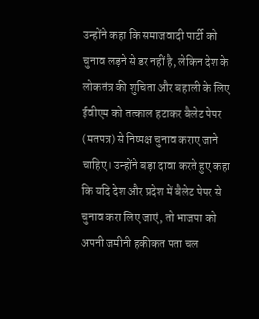उन्होंने कहा कि समाजवादी पार्टी को चुनाव लड़ने से डर नहीं है, लेकिन देश के लोकतंत्र की शुचिता और बहाली के लिए ईवीएम को तत्काल हटाकर बैलेट पेपर (मतपत्र) से निष्पक्ष चुनाव कराए जाने चाहिए। उन्होंने बड़ा दावा करते हुए कहा कि यदि देश और प्रदेश में बैलेट पेपर से चुनाव करा लिए जाएं, तो भाजपा को अपनी जमीनी हकीकत पता चल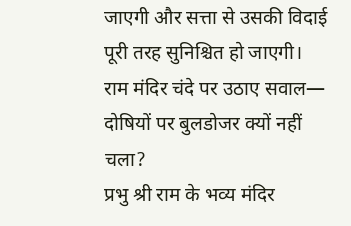जाएगी और सत्ता से उसकी विदाई पूरी तरह सुनिश्चित हो जाएगी।
राम मंदिर चंदे पर उठाए सवाल— दोषियों पर बुलडोजर क्यों नहीं चला?
प्रभु श्री राम के भव्य मंदिर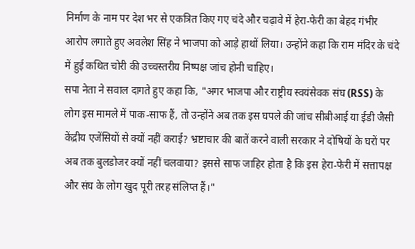निर्माण के नाम पर देश भर से एकत्रित किए गए चंदे और चढ़ावे में हेरा-फेरी का बेहद गंभीर आरोप लगाते हुए अवलेश सिंह ने भाजपा को आड़े हाथों लिया। उन्होंने कहा कि राम मंदिर के चंदे में हुई कथित चोरी की उच्चस्तरीय निष्पक्ष जांच होनी चाहिए।
सपा नेता ने सवाल दागते हुए कहा कि, "अगर भाजपा और राष्ट्रीय स्वयंसेवक संघ (RSS) के लोग इस मामले में पाक-साफ हैं, तो उन्होंने अब तक इस घपले की जांच सीबीआई या ईडी जैसी केंद्रीय एजेंसियों से क्यों नहीं कराई? भ्रष्टाचार की बातें करने वाली सरकार ने दोषियों के घरों पर अब तक बुलडोजर क्यों नहीं चलवाया? इससे साफ जाहिर होता है कि इस हेरा-फेरी में सत्तापक्ष और संघ के लोग खुद पूरी तरह संलिप्त हैं।"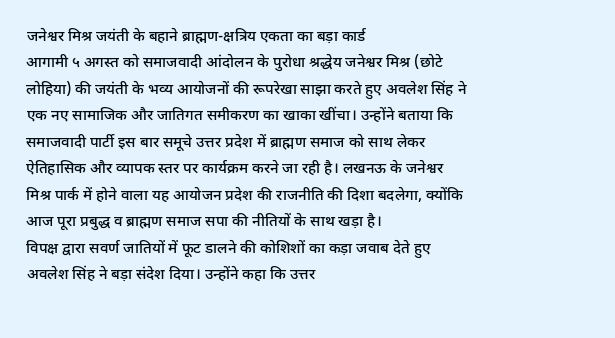जनेश्वर मिश्र जयंती के बहाने ब्राह्मण-क्षत्रिय एकता का बड़ा कार्ड
आगामी ५ अगस्त को समाजवादी आंदोलन के पुरोधा श्रद्धेय जनेश्वर मिश्र (छोटे लोहिया) की जयंती के भव्य आयोजनों की रूपरेखा साझा करते हुए अवलेश सिंह ने एक नए सामाजिक और जातिगत समीकरण का खाका खींचा। उन्होंने बताया कि समाजवादी पार्टी इस बार समूचे उत्तर प्रदेश में ब्राह्मण समाज को साथ लेकर ऐतिहासिक और व्यापक स्तर पर कार्यक्रम करने जा रही है। लखनऊ के जनेश्वर मिश्र पार्क में होने वाला यह आयोजन प्रदेश की राजनीति की दिशा बदलेगा, क्योंकि आज पूरा प्रबुद्ध व ब्राह्मण समाज सपा की नीतियों के साथ खड़ा है।
विपक्ष द्वारा सवर्ण जातियों में फूट डालने की कोशिशों का कड़ा जवाब देते हुए अवलेश सिंह ने बड़ा संदेश दिया। उन्होंने कहा कि उत्तर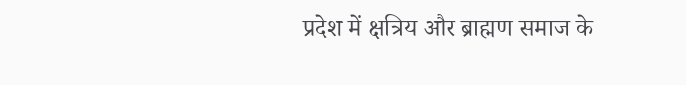प्रदेश में क्षत्रिय और ब्राह्मण समाज के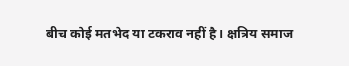बीच कोई मतभेद या टकराव नहीं है। क्षत्रिय समाज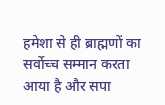हमेशा से ही ब्राह्मणों का सर्वोच्च सम्मान करता आया है और सपा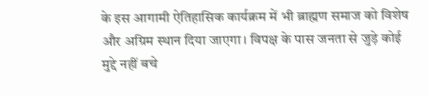के इस आगामी ऐतिहासिक कार्यक्रम में भी ब्राह्मण समाज को विशेष और अग्रिम स्थान दिया जाएगा। विपक्ष के पास जनता से जुड़े कोई मुद्दे नहीं बचे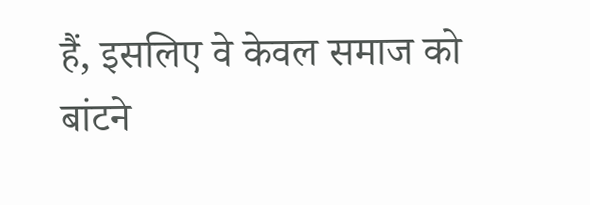हैं, इसलिए वे केवल समाज को बांटने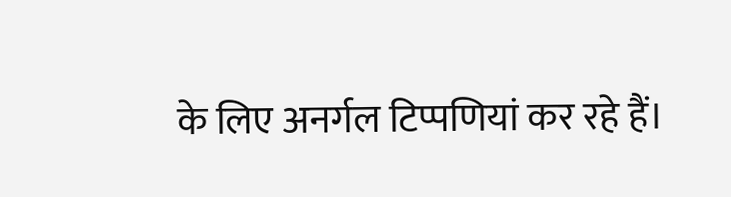के लिए अनर्गल टिप्पणियां कर रहे हैं।